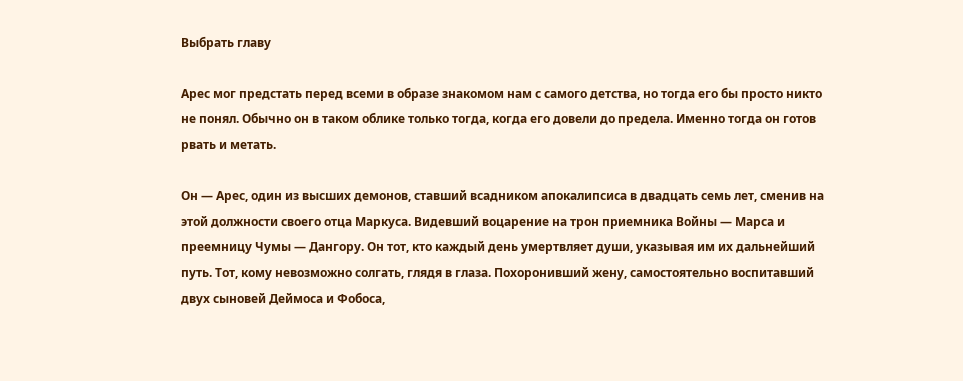Выбрать главу

Арес мог предстать перед всеми в образе знакомом нам с самого детства, но тогда его бы просто никто не понял. Обычно он в таком облике только тогда, когда его довели до предела. Именно тогда он готов рвать и метать.

Он — Арес, один из высших демонов, ставший всадником апокалипсиса в двадцать семь лет, сменив на этой должности своего отца Маркуса. Видевший воцарение на трон приемника Войны — Марса и преемницу Чумы — Дангору. Он тот, кто каждый день умертвляет души, указывая им их дальнейший путь. Тот, кому невозможно солгать, глядя в глаза. Похоронивший жену, самостоятельно воспитавший двух сыновей Деймоса и Фобоса,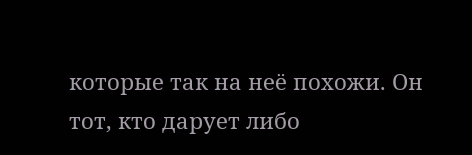которые так на неё похожи. Он тот, кто дарует либо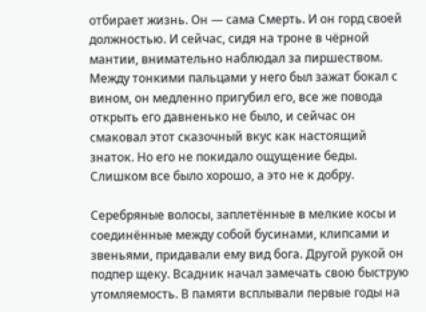отбирает жизнь. Он — сама Смерть. И он горд своей должностью. И сейчас, сидя на троне в чёрной мантии, внимательно наблюдал за пиршеством. Между тонкими пальцами у него был зажат бокал с вином, он медленно пригубил его, все же повода открыть его давненько не было, и сейчас он смаковал этот сказочный вкус как настоящий знаток. Но его не покидало ощущение беды. Слишком все было хорошо, а это не к добру.

Серебряные волосы, заплетённые в мелкие косы и соединённые между собой бусинами, клипсами и звеньями, придавали ему вид бога. Другой рукой он подпер щеку. Всадник начал замечать свою быструю утомляемость. В памяти всплывали первые годы на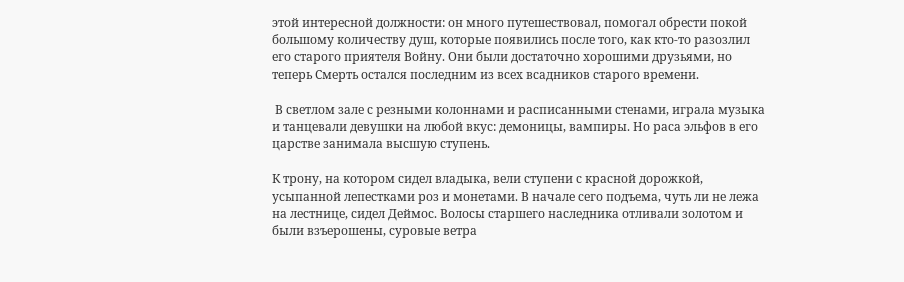этой интересной должности: он много путешествовал, помогал обрести покой большому количеству душ, которые появились после того, как кто-то разозлил его старого приятеля Войну. Они были достаточно хорошими друзьями, но теперь Смерть остался последним из всех всадников старого времени.

 В светлом зале с резными колоннами и расписанными стенами, играла музыка и танцевали девушки на любой вкус: демоницы, вампиры. Но раса эльфов в его царстве занимала высшую ступень.

К трону, на котором сидел владыка, вели ступени с красной дорожкой, усыпанной лепестками роз и монетами. В начале сего подъема, чуть ли не лежа на лестнице, сидел Деймос. Волосы старшего наследника отливали золотом и были взъерошены, суровые ветра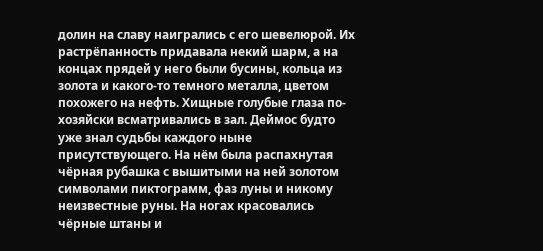долин на славу наигрались с его шевелюрой. Их растрёпанность придавала некий шарм, а на концах прядей у него были бусины, кольца из золота и какого-то темного металла, цветом похожего на нефть. Хищные голубые глаза по-хозяйски всматривались в зал. Деймос будто уже знал судьбы каждого ныне присутствующего. На нём была распахнутая чёрная рубашка с вышитыми на ней золотом символами пиктограмм, фаз луны и никому неизвестные руны. На ногах красовались чёрные штаны и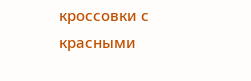кроссовки с красными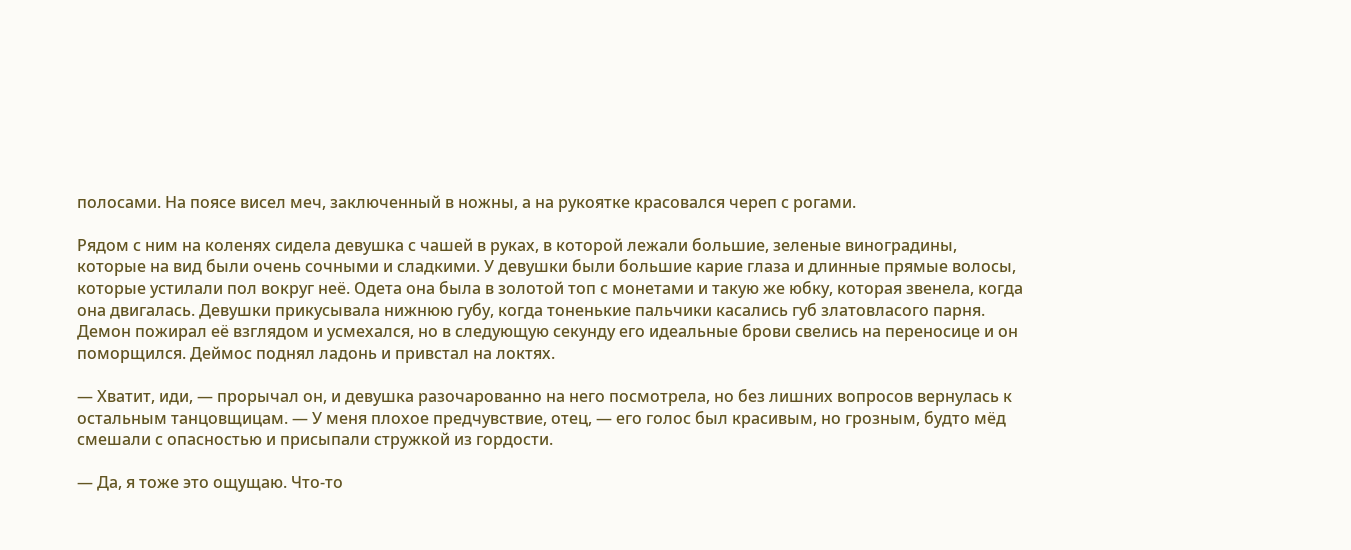полосами. На поясе висел меч, заключенный в ножны, а на рукоятке красовался череп с рогами.

Рядом с ним на коленях сидела девушка с чашей в руках, в которой лежали большие, зеленые виноградины, которые на вид были очень сочными и сладкими. У девушки были большие карие глаза и длинные прямые волосы, которые устилали пол вокруг неё. Одета она была в золотой топ с монетами и такую же юбку, которая звенела, когда она двигалась. Девушки прикусывала нижнюю губу, когда тоненькие пальчики касались губ златовласого парня. Демон пожирал её взглядом и усмехался, но в следующую секунду его идеальные брови свелись на переносице и он поморщился. Деймос поднял ладонь и привстал на локтях.

— Хватит, иди, — прорычал он, и девушка разочарованно на него посмотрела, но без лишних вопросов вернулась к остальным танцовщицам. — У меня плохое предчувствие, отец, — его голос был красивым, но грозным, будто мёд смешали с опасностью и присыпали стружкой из гордости.

— Да, я тоже это ощущаю. Что-то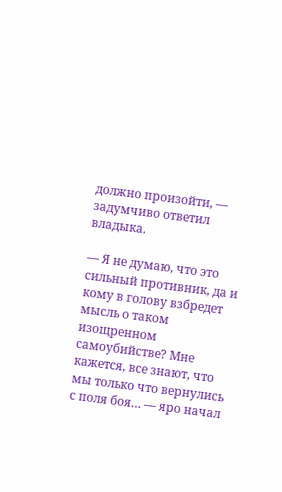должно произойти, — задумчиво ответил владыка.

— Я не думаю, что это сильный противник, да и кому в голову взбредет мысль о таком изощренном самоубийстве? Мне кажется, все знают, что мы только что вернулись с поля боя… — яро начал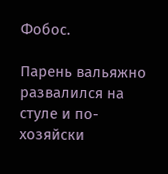Фобос.

Парень вальяжно развалился на стуле и по-хозяйски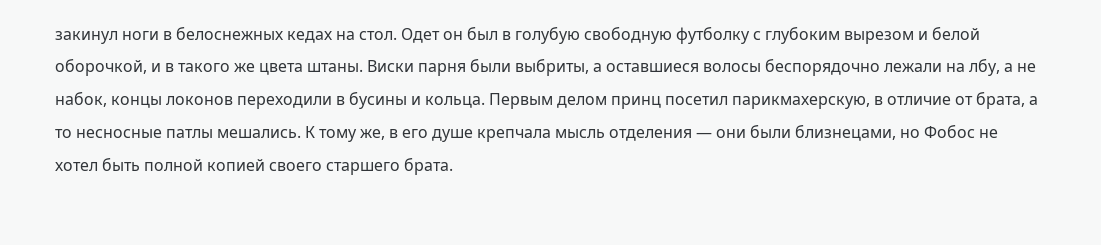закинул ноги в белоснежных кедах на стол. Одет он был в голубую свободную футболку с глубоким вырезом и белой оборочкой, и в такого же цвета штаны. Виски парня были выбриты, а оставшиеся волосы беспорядочно лежали на лбу, а не набок, концы локонов переходили в бусины и кольца. Первым делом принц посетил парикмахерскую, в отличие от брата, а то несносные патлы мешались. К тому же, в его душе крепчала мысль отделения — они были близнецами, но Фобос не хотел быть полной копией своего старшего брата.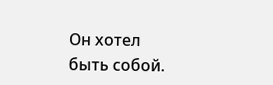Он хотел быть собой.